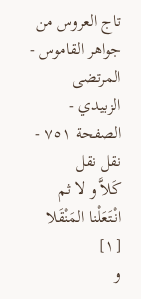تاج العروس من جواهر القاموس - المرتضى الزبيدي - الصفحة ٧٥١ - نقل نقل
كَلاَّ و لا ثم انْتَعَلْنا المَنْقَلا [١]
و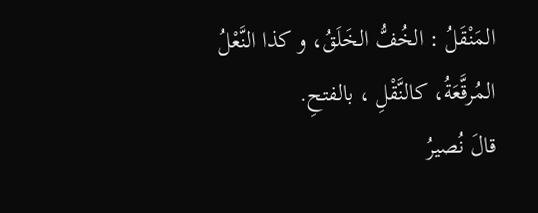المَنْقَلُ : الخُفُّ الخَلَقُ، و كذا النَّعْلُ المُرقَّعَةُ، كالنَّقْلِ ، بالفتحِ.
قالَ نُصيرُ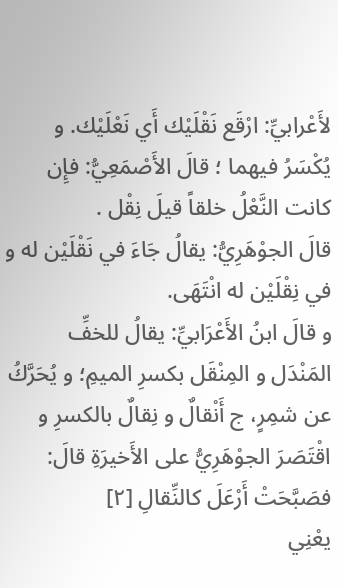لأَعْرابيِّ: ارْقَع نَقْلَيْك أَي نَعْلَيْك. و يُكْسَرُ فيهما ؛ قالَ الأَصْمَعِيُّ: فإِن كانت النَّعْلُ خلقاً قيلَ نِقْل .
قالَ الجوْهَرِيُّ: يقالُ جَاءَ في نَقْلَيْن له و في نِقْلَيْن له انْتَهَى.
و قالَ ابنُ الأَعْرَابيِّ: يقالُ للخفِّ المَنْدَل و المِنْقَل بكسرِ الميمِ؛ و يُحَرَّكُ عن شمِرٍ، ج أَنْقالٌ و نِقالٌ بالكسرِ و اقْتَصَرَ الجوْهَرِيُّ على الأَخيرَةِ قالَ:
فصَبَّحَتْ أَرْعَلَ كالنِّقالِ [٢]
يعْنِي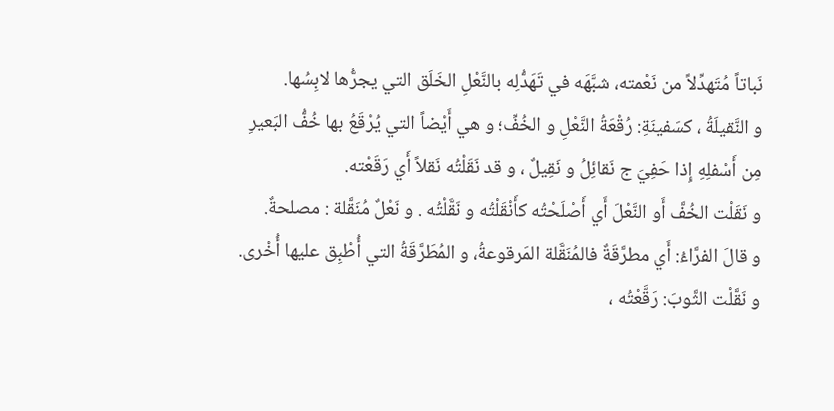نَباتاً مُتَهدِّلاً من نَعْمته، شبَّهَه في تَهَدُّلِه بالنَّعْلِ الخَلَق التي يجرُّها لابِسُها.
و النَّقيلَةُ ، كسَفينَةِ: رُقْعَةُ النَّعْلِ و الخُفِّ؛ و هي أَيْضاً التي يُرْقَعُ بها خُفُّ البَعيرِ مِن أَسْفلِهِ إِذا حَفِيَ ج نَقائِلُ و نَقِيلٌ ، و قد نَقَلْتُه نَقلاً أَي رَقَعْته.
و نَقَلْت الخُفَّ أَو النَّعْلَ أَي أَصْلَحْتُه كأَنْقَلْتُه و نَقَّلْتُه . و نَعْلٌ مُنَقَّلة : مصلحةٌ.
و قالَ الفرَّاءُ: أَي مطرَّقَةٌ فالمُنَقَّلة المَرقوعةُ، و المُطَرَّقَةُ التي أُطْبِق عليها أُخْرى.
و نَقَّلْت الثَّوبَ: رَقَّعْتُه ،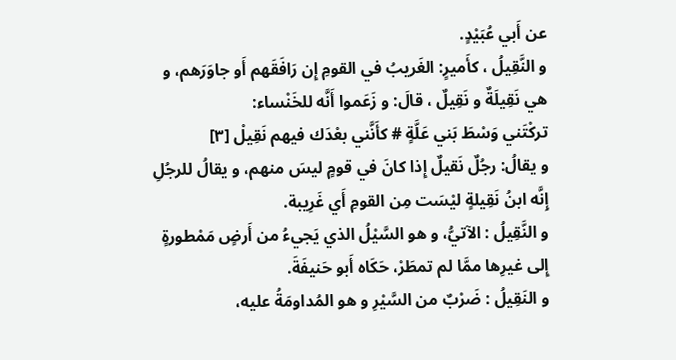عن أَبي عُبَيْدٍ.
و النَّقِيلُ ، كأَميرٍ: الغَريبُ في القومِ إِن رَافَقَهم أَو جاوَرَهم، و هي نَقِيلَةٌ و نَقِيلٌ ، قالَ: و زَعَموا أَنَّه للخَنْساء:
تركْتَني وَسْطَ بَني عَلَّةٍ # كأَنَّني بعْدَك فيهم نَقِيلْ [٣]
و يقالُ: رجُلٌ نَقيلٌ إِذا كانَ في قومٍ ليسَ منهم، و يقالُ للرجُلِ إِنَّه ابنُ نَقِيلةٍ ليْسَت مِن القومِ أَي غَرِيبة.
و النَّقِيلُ : الآتيُّ، و هو السَّيْلُ الذي يَجيءُ من أَرضٍ مَمْطورةٍ إِلى غيرِها ممَّا لم تمطَرْ، حَكَاه أَبو حَنيفَةَ.
و النَقِيلُ : ضَرْبٌ من السَّيْرِ و هو المُداومَةُ عليه،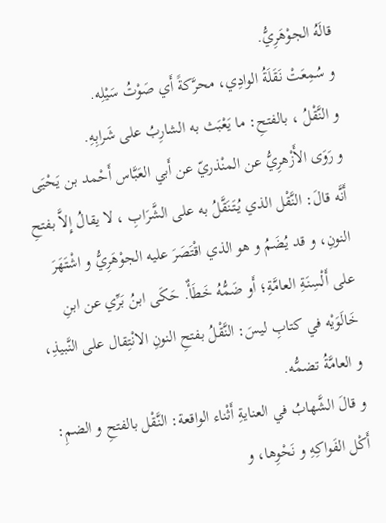قالَهُ الجوْهَرِيُّ.
و سُمِعَتْ نَقَلَةُ الوادِي، محرَّكةً أَي صَوْتُ سَيْلِه.
و النَّقْلُ ، بالفتحِ: ما يَعْبَث به الشارِبُ على شَرابِهِ.
و رَوَى الأَزْهرِيُّ عن المنْذريّ عن أَبي العَبَّاس أَحْمد بن يَحْيَى أَنَّه قالَ: النَّقْل الذي يُتَنَقَّلُ به على الشَّرَابِ ، لا يقالُ إِلاَّ بفتحِ النونِ، و قد يُضَمُ و هو الذي اقْتَصَرَ عليه الجوْهَرِيُّ و اشْتَهَرَ على أَلْسِنَةِ العامَّةِ؛ أَو ضَمُّهُ خَطَأٌ. حَكَى ابنُ بَرِّي عن ابنِ خَالَوَيْه في كتابِ ليسَ: النَّقْلُ بفتحِ النونِ الانْتِقال على النَّبيذِ، و العامَّةُ تضمُّه.
و قالَ الشَّهابُ في العنايةِ أَثْناء الواقعة: النَّقْل بالفتحِ و الضمِ: أَكْل الفَواكِهِ و نَحْوِها، و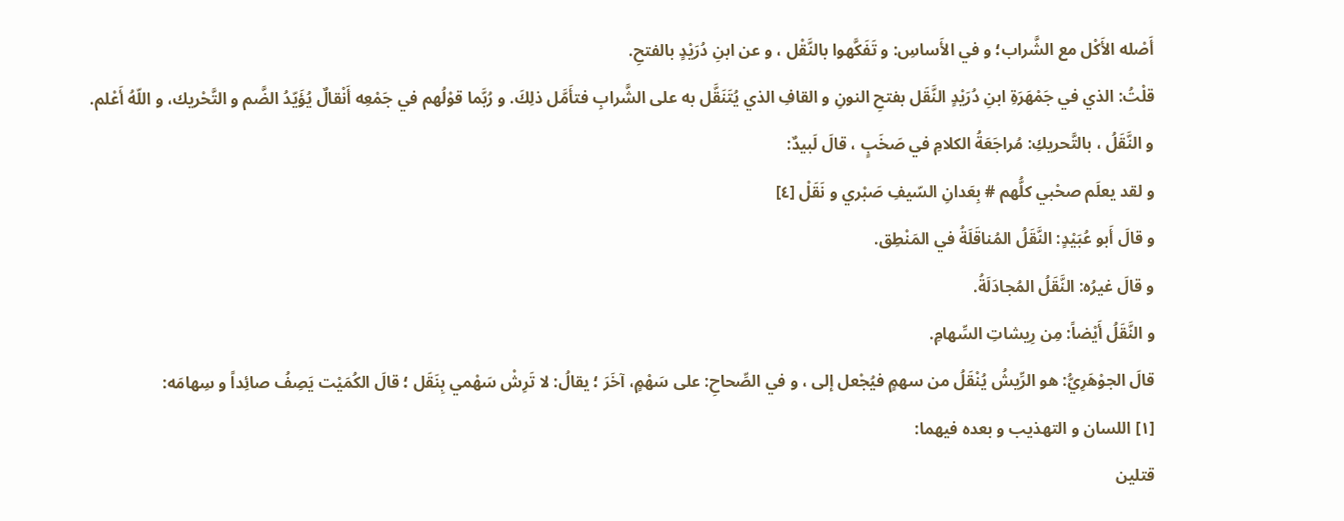أَصْله الأَكْل مع الشَّراب؛ و في الأَساسِ: و تَفَكَّهوا بالنَّقْل ، و عن ابنِ دُرَيْدٍ بالفتحِ.
قلْتُ: الذي في جَمْهَرَةِ ابنِ دُرَيْدٍ النَّقَل بفتحِ النونِ و القافِ الذي يُتَنَقَّل به على الشَّرابِ فتأَمَّل ذلِكَ. و رُبَّما قوْلُهم في جَمْعِه أَنْقالٌ يُؤَيّدُ الضَّم و التَّحْريك، و اللّهُ أَعْلم.
و النَّقَلُ ، بالتَّحريكِ: مُراجَعَةُ الكلامِ في صَخَبٍ ، قالَ لَبيدٌ:
و لقد يعلَم صحْبي كلُّهم # بِعَدانِ السّيفِ صَبْري و نَقَلْ [٤]
و قالَ أَبو عُبَيْدٍ: النَّقَلُ المُناقَلَةُ في المَنْطِق.
و قالَ غيرُه: النَّقَلُ المُجادَلَةُ.
و النَّقَلُ أَيْضاً: مِن رِيشاتِ السِّهامِ.
قالَ الجوْهَرِيُّ: هو الرِّيشُ يُنْقَلُ من سهمٍ فيُجْعل إلى ، و في الصِّحاحِ: على سَهْمٍ، آخَرَ ؛ يقالُ: لا تَرِشْ سَهْمي بِنَقَل ؛ قالَ الكُمَيْت يَصِفُ صائِداً و سِهامَه:
[١] اللسان و التهذيب و بعده فيهما:
قتلين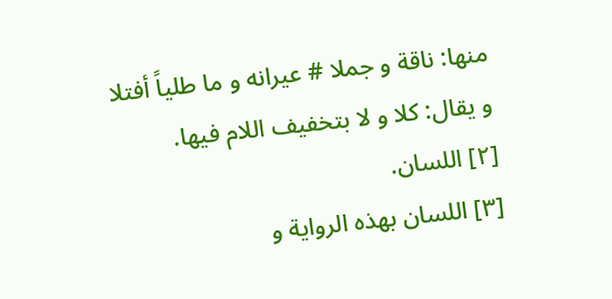منها: ناقة و جملا # عيرانه و ما طلياً أفتلا
و يقال: كلا و لا بتخفيف اللام فيها.
[٢] اللسان.
[٣] اللسان بهذه الرواية و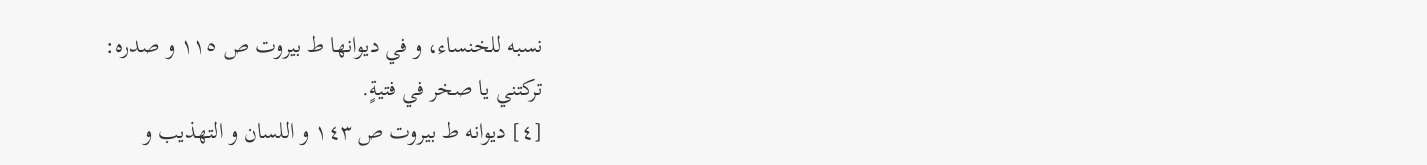نسبه للخنساء، و في ديوانها ط بيروت ص ١١٥ و صدره:
تركتني يا صخر في فتيةٍ.
[٤] ديوانه ط بيروت ص ١٤٣ و اللسان و التهذيب و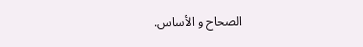الصحاح و الأساس.